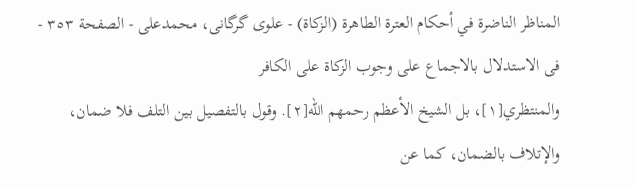المناظر الناضرة في أحکام العترة الطاهرة (الزکاة) - علوی گرگانی، محمدعلی - الصفحة ٣٥٣ - فی الاستدلال بالاجماع علی وجوب الزکاة علی الکافر
والمنتظري[١]، بل الشيخ الأعظم رحمهم الله[٢]. وقول بالتفصيل بين التلف فلا ضمان، والإتلاف بالضمان، كما عن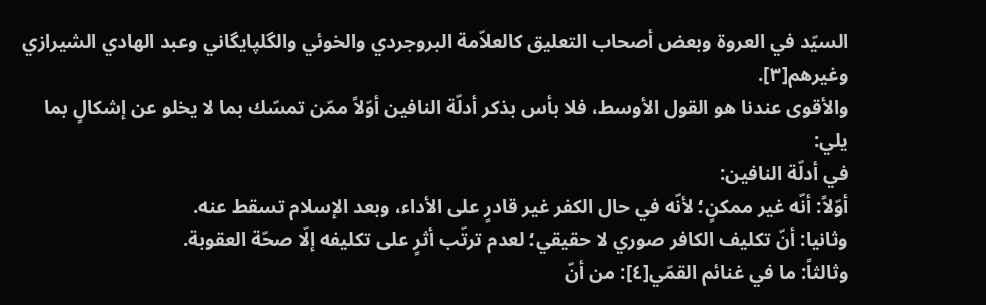السيّد في العروة وبعض أصحاب التعليق كالعلاّمة البروجردي والخوئي والگلپايگاني وعبد الهادي الشيرازي وغيرهم[٣].
والأقوى عندنا هو القول الأوسط، فلا بأس بذكر أدلّة النافين أوّلاً ممّن تمسّك بما لا يخلو عن إشكالٍ بما يلي:
في أدلّة النافين:
أوّلاً: أنّه غير ممكنٍ؛ لأنّه في حال الكفر غير قادرٍ على الأداء، وبعد الإسلام تسقط عنه.
وثانيا: أنّ تكليف الكافر صوري لا حقيقي؛ لعدم ترتّب أثرٍ على تكليفه إلّا صحّة العقوبة.
وثالثاً: ما في غنائم القمّي[٤]: من أنّ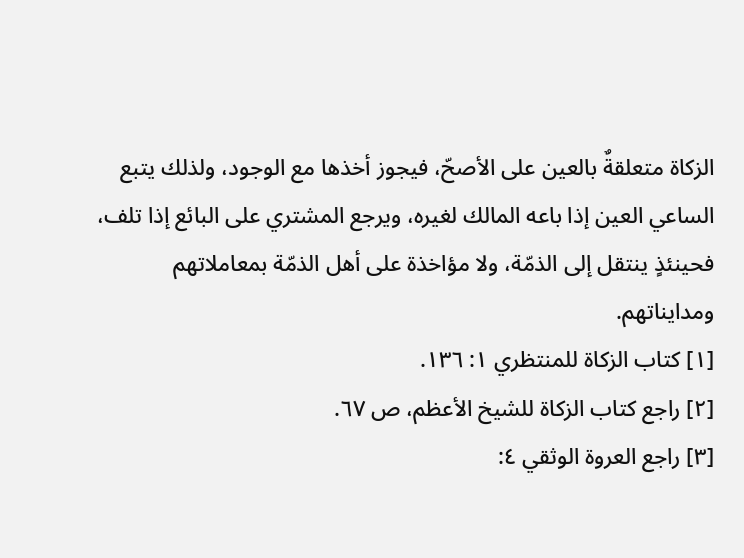الزكاة متعلقةٌ بالعين على الأصحّ، فيجوز أخذها مع الوجود، ولذلك يتبع الساعي العين إذا باعه المالك لغيره، ويرجع المشتري على البائع إذا تلف، فحينئذٍ ينتقل إلى الذمّة، ولا مؤاخذة على أهل الذمّة بمعاملاتهم ومدايناتهم.
[١] کتاب الزکاة للمنتظري ١: ١٣٦.
[٢] راجع کتاب الزکاة للشيخ الأعظم، ص ٦٧.
[٣] راجع العروة الوثقي ٤: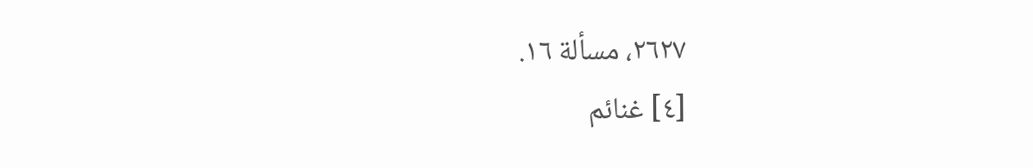٢٦٢٧، مسألة ١٦.
[٤] غنائم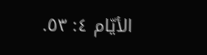الأيّام ٤: ٥٣.